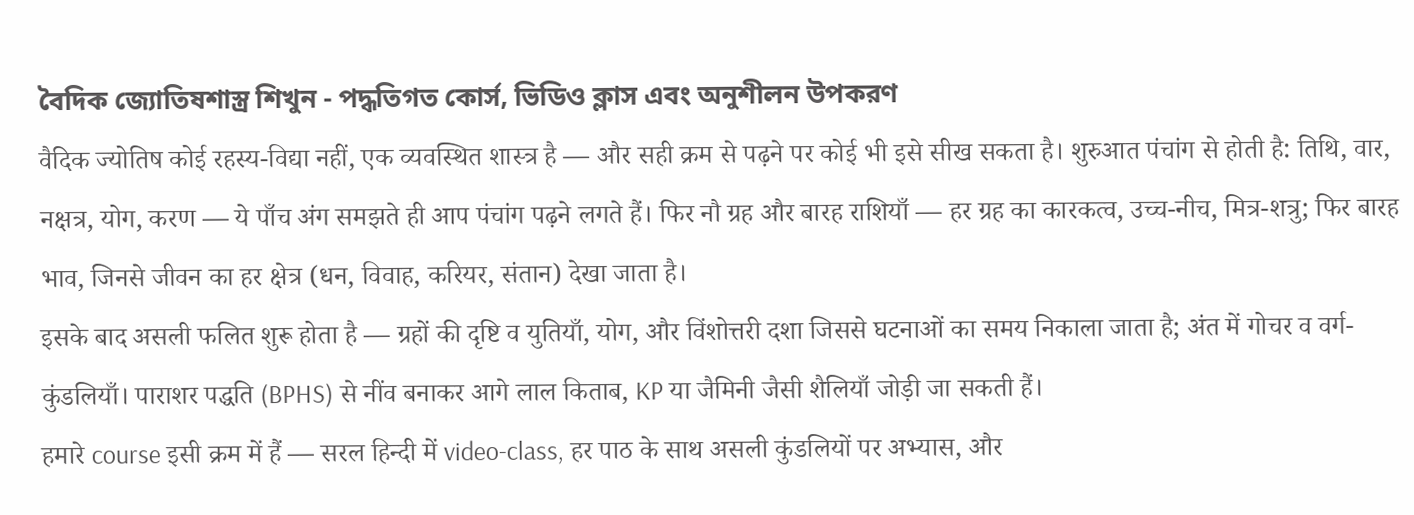বৈদিক জ্যোতিষশাস্ত্র শিখুন - পদ্ধতিগত কোর্স, ভিডিও ক্লাস এবং অনুশীলন উপকরণ
वैदिक ज्योतिष कोई रहस्य-विद्या नहीं, एक व्यवस्थित शास्त्र है — और सही क्रम से पढ़ने पर कोई भी इसे सीख सकता है। शुरुआत पंचांग से होती है: तिथि, वार, नक्षत्र, योग, करण — ये पाँच अंग समझते ही आप पंचांग पढ़ने लगते हैं। फिर नौ ग्रह और बारह राशियाँ — हर ग्रह का कारकत्व, उच्च-नीच, मित्र-शत्रु; फिर बारह भाव, जिनसे जीवन का हर क्षेत्र (धन, विवाह, करियर, संतान) देखा जाता है।
इसके बाद असली फलित शुरू होता है — ग्रहों की दृष्टि व युतियाँ, योग, और विंशोत्तरी दशा जिससे घटनाओं का समय निकाला जाता है; अंत में गोचर व वर्ग-कुंडलियाँ। पाराशर पद्धति (BPHS) से नींव बनाकर आगे लाल किताब, KP या जैमिनी जैसी शैलियाँ जोड़ी जा सकती हैं।
हमारे course इसी क्रम में हैं — सरल हिन्दी में video-class, हर पाठ के साथ असली कुंडलियों पर अभ्यास, और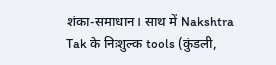शंका-समाधान। साथ में Nakshtra Tak के निःशुल्क tools (कुंडली,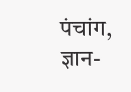पंचांग, ज्ञान-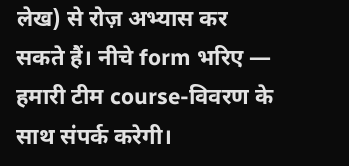लेख) से रोज़ अभ्यास कर सकते हैं। नीचे form भरिए — हमारी टीम course-विवरण के साथ संपर्क करेगी।